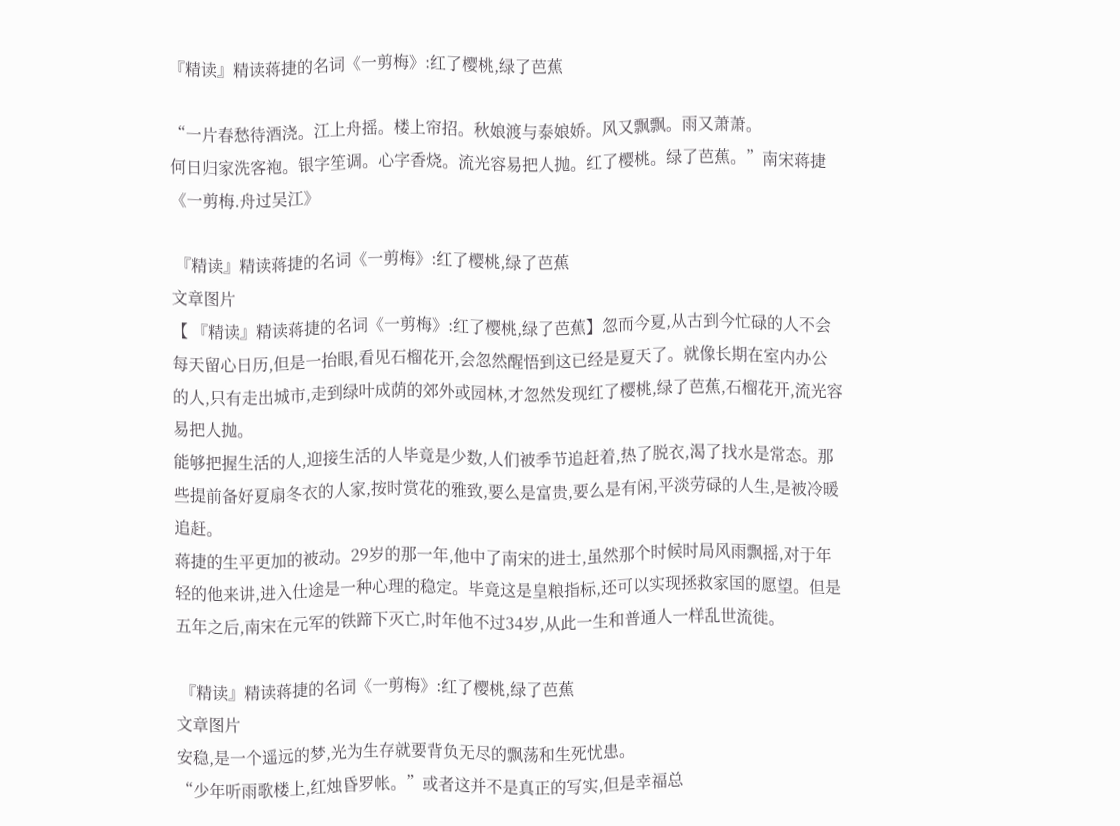『精读』精读蒋捷的名词《一剪梅》:红了樱桃,绿了芭蕉

“一片春愁待酒浇。江上舟摇。楼上帘招。秋娘渡与泰娘娇。风又飘飘。雨又萧萧。
何日归家洗客袍。银字笙调。心字香烧。流光容易把人抛。红了樱桃。绿了芭蕉。”南宋蒋捷《一剪梅.舟过吴江》

 『精读』精读蒋捷的名词《一剪梅》:红了樱桃,绿了芭蕉
文章图片
【 『精读』精读蒋捷的名词《一剪梅》:红了樱桃,绿了芭蕉】忽而今夏,从古到今忙碌的人不会每天留心日历,但是一抬眼,看见石榴花开,会忽然醒悟到这已经是夏天了。就像长期在室内办公的人,只有走出城市,走到绿叶成荫的郊外或园林,才忽然发现红了樱桃,绿了芭蕉,石榴花开,流光容易把人抛。
能够把握生活的人,迎接生活的人毕竟是少数,人们被季节追赶着,热了脱衣,渴了找水是常态。那些提前备好夏扇冬衣的人家,按时赏花的雅致,要么是富贵,要么是有闲,平淡劳碌的人生,是被冷暖追赶。
蒋捷的生平更加的被动。29岁的那一年,他中了南宋的进士,虽然那个时候时局风雨飘摇,对于年轻的他来讲,进入仕途是一种心理的稳定。毕竟这是皇粮指标,还可以实现拯救家国的愿望。但是五年之后,南宋在元军的铁蹄下灭亡,时年他不过34岁,从此一生和普通人一样乱世流徙。

 『精读』精读蒋捷的名词《一剪梅》:红了樱桃,绿了芭蕉
文章图片
安稳,是一个遥远的梦,光为生存就要背负无尽的飘荡和生死忧患。
“少年听雨歌楼上,红烛昏罗帐。”或者这并不是真正的写实,但是幸福总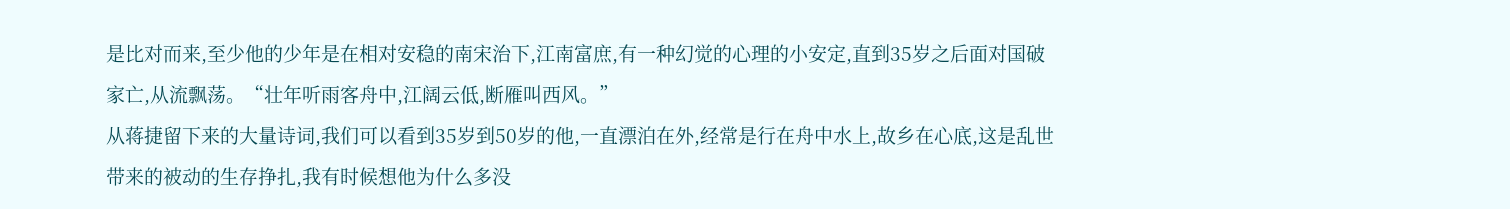是比对而来,至少他的少年是在相对安稳的南宋治下,江南富庶,有一种幻觉的心理的小安定,直到35岁之后面对国破家亡,从流飘荡。“壮年听雨客舟中,江阔云低,断雁叫西风。”
从蒋捷留下来的大量诗词,我们可以看到35岁到50岁的他,一直漂泊在外,经常是行在舟中水上,故乡在心底,这是乱世带来的被动的生存挣扎,我有时候想他为什么多没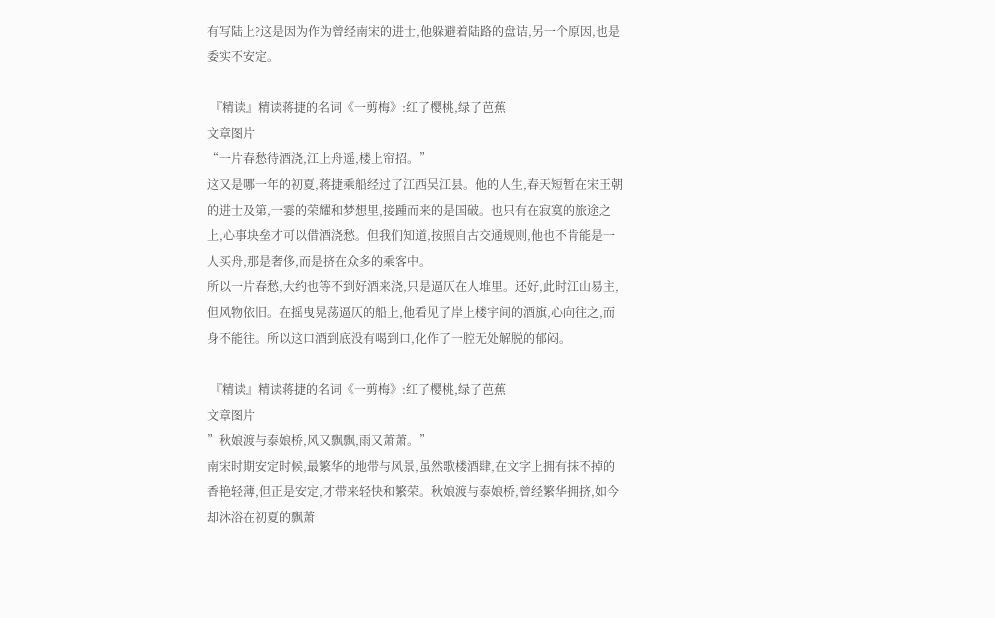有写陆上?这是因为作为曾经南宋的进士,他躲避着陆路的盘诘,另一个原因,也是委实不安定。

 『精读』精读蒋捷的名词《一剪梅》:红了樱桃,绿了芭蕉
文章图片
“一片春愁待酒浇,江上舟遥,楼上帘招。”
这又是哪一年的初夏,蒋捷乘船经过了江西吴江县。他的人生,春天短暂在宋王朝的进士及第,一霎的荣耀和梦想里,接踵而来的是国破。也只有在寂寞的旅途之上,心事块垒才可以借酒浇愁。但我们知道,按照自古交通规则,他也不肯能是一人买舟,那是奢侈,而是挤在众多的乘客中。
所以一片春愁,大约也等不到好酒来浇,只是逼仄在人堆里。还好,此时江山易主,但风物依旧。在摇曳晃荡逼仄的船上,他看见了岸上楼宇间的酒旗,心向往之,而身不能往。所以这口酒到底没有喝到口,化作了一腔无处解脱的郁闷。

 『精读』精读蒋捷的名词《一剪梅》:红了樱桃,绿了芭蕉
文章图片
”秋娘渡与泰娘桥,风又飘飘,雨又萧萧。”
南宋时期安定时候,最繁华的地带与风景,虽然歌楼酒肆,在文字上拥有抹不掉的香艳轻薄,但正是安定,才带来轻快和繁荣。秋娘渡与泰娘桥,曾经繁华拥挤,如今却沐浴在初夏的飘萧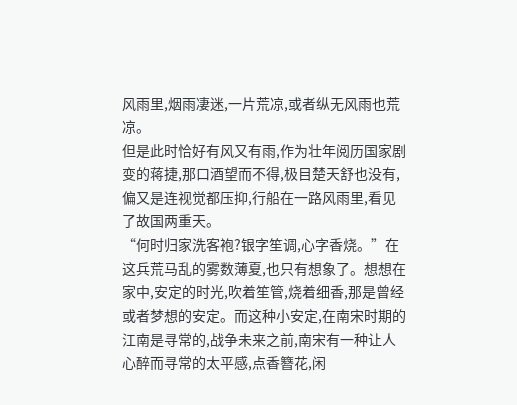风雨里,烟雨凄迷,一片荒凉,或者纵无风雨也荒凉。
但是此时恰好有风又有雨,作为壮年阅历国家剧变的蒋捷,那口酒望而不得,极目楚天舒也没有,偏又是连视觉都压抑,行船在一路风雨里,看见了故国两重天。
“何时归家洗客袍?银字笙调,心字香烧。”在这兵荒马乱的雾数薄夏,也只有想象了。想想在家中,安定的时光,吹着笙管,烧着细香,那是曾经或者梦想的安定。而这种小安定,在南宋时期的江南是寻常的,战争未来之前,南宋有一种让人心醉而寻常的太平感,点香簪花,闲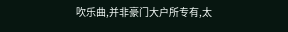吹乐曲,并非豪门大户所专有,太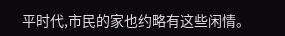平时代,市民的家也约略有这些闲情。